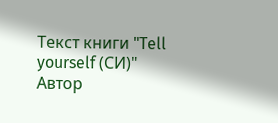Текст книги "Tell yourself (СИ)"
Автор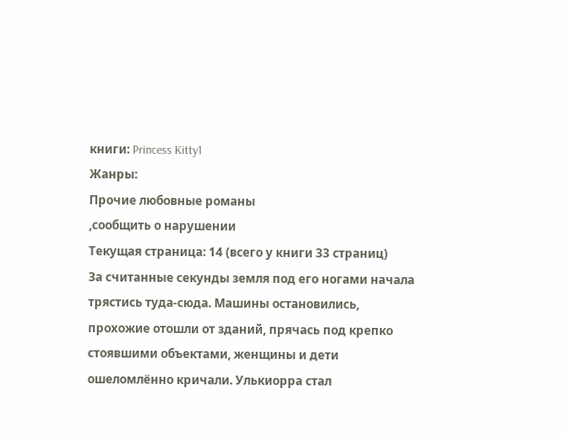книги: Princess Kitty1
Жанры:
Прочие любовные романы
,сообщить о нарушении
Текущая страница: 14 (всего у книги 33 страниц)
За считанные секунды земля под его ногами начала трястись туда-сюда. Машины остановились, прохожие отошли от зданий, прячась под крепко стоявшими объектами, женщины и дети ошеломлённо кричали. Улькиорра стал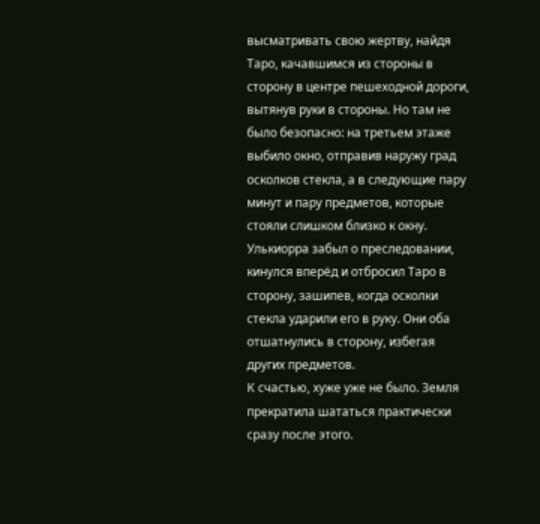высматривать свою жертву, найдя Таро, качавшимся из стороны в сторону в центре пешеходной дороги, вытянув руки в стороны. Но там не было безопасно: на третьем этаже выбило окно, отправив наружу град осколков стекла, а в следующие пару минут и пару предметов, которые стояли слишком близко к окну.
Улькиорра забыл о преследовании, кинулся вперёд и отбросил Таро в сторону, зашипев, когда осколки стекла ударили его в руку. Они оба отшатнулись в сторону, избегая других предметов.
К счастью, хуже уже не было. Земля прекратила шататься практически сразу после этого.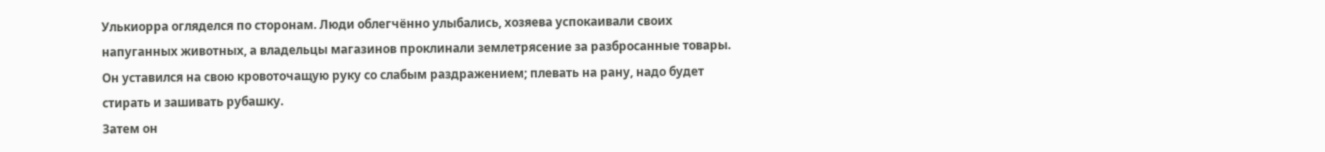Улькиорра огляделся по сторонам. Люди облегчённо улыбались, хозяева успокаивали своих напуганных животных, а владельцы магазинов проклинали землетрясение за разбросанные товары. Он уставился на свою кровоточащую руку со слабым раздражением; плевать на рану, надо будет стирать и зашивать рубашку.
Затем он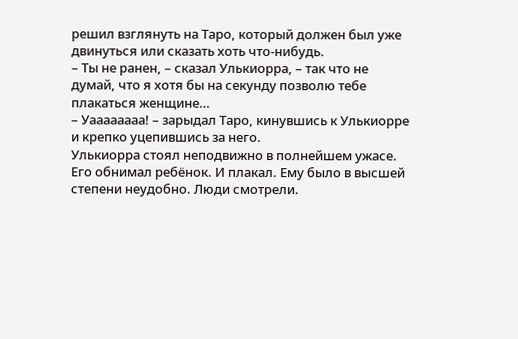решил взглянуть на Таро, который должен был уже двинуться или сказать хоть что-нибудь.
– Ты не ранен, – сказал Улькиорра, – так что не думай, что я хотя бы на секунду позволю тебе плакаться женщине…
– Уаааааааа! – зарыдал Таро, кинувшись к Улькиорре и крепко уцепившись за него.
Улькиорра стоял неподвижно в полнейшем ужасе. Его обнимал ребёнок. И плакал. Ему было в высшей степени неудобно. Люди смотрели.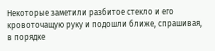Некоторые заметили разбитое стекло и его кровоточащую руку и подошли ближе, спрашивая, в порядке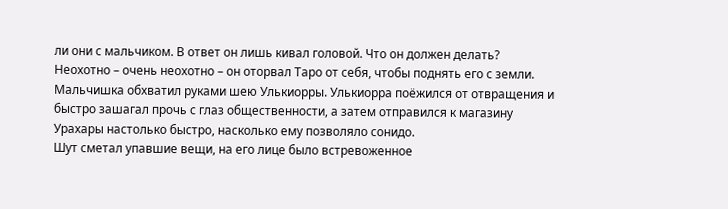ли они с мальчиком. В ответ он лишь кивал головой. Что он должен делать?
Неохотно – очень неохотно – он оторвал Таро от себя, чтобы поднять его с земли. Мальчишка обхватил руками шею Улькиорры. Улькиорра поёжился от отвращения и быстро зашагал прочь с глаз общественности, а затем отправился к магазину Урахары настолько быстро, насколько ему позволяло сонидо.
Шут сметал упавшие вещи, на его лице было встревоженное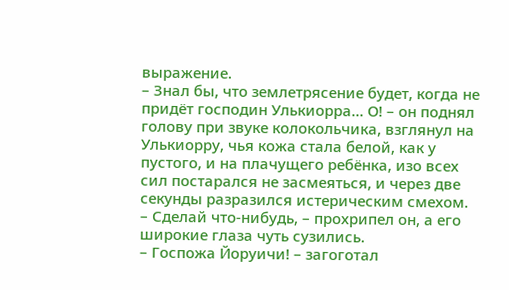выражение.
– Знал бы, что землетрясение будет, когда не придёт господин Улькиорра… О! – он поднял голову при звуке колокольчика, взглянул на Улькиорру, чья кожа стала белой, как у пустого, и на плачущего ребёнка, изо всех сил постарался не засмеяться, и через две секунды разразился истерическим смехом.
– Сделай что-нибудь, – прохрипел он, а его широкие глаза чуть сузились.
– Госпожа Йоруичи! – загоготал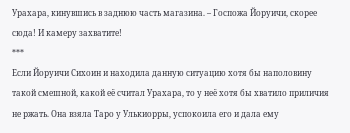Урахара, кинувшись в заднюю часть магазина. – Госпожа Йоруичи, скорее сюда! И камеру захватите!
***
Если Йоруичи Сихоин и находила данную ситуацию хотя бы наполовину такой смешной, какой её считал Урахара, то у неё хотя бы хватило приличия не ржать. Она взяла Таро у Улькиорры, успокоила его и дала ему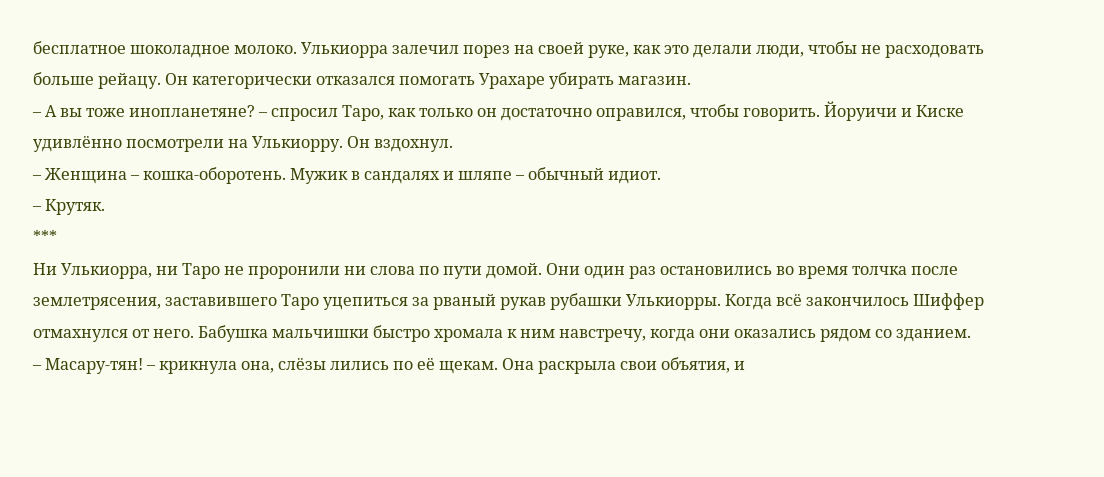бесплатное шоколадное молоко. Улькиорра залечил порез на своей руке, как это делали люди, чтобы не расходовать больше рейацу. Он категорически отказался помогать Урахаре убирать магазин.
– А вы тоже инопланетяне? – спросил Таро, как только он достаточно оправился, чтобы говорить. Йоруичи и Киске удивлённо посмотрели на Улькиорру. Он вздохнул.
– Женщина – кошка-оборотень. Мужик в сандалях и шляпе – обычный идиот.
– Крутяк.
***
Ни Улькиорра, ни Таро не проронили ни слова по пути домой. Они один раз остановились во время толчка после землетрясения, заставившего Таро уцепиться за рваный рукав рубашки Улькиорры. Когда всё закончилось Шиффер отмахнулся от него. Бабушка мальчишки быстро хромала к ним навстречу, когда они оказались рядом со зданием.
– Масару-тян! – крикнула она, слёзы лились по её щекам. Она раскрыла свои объятия, и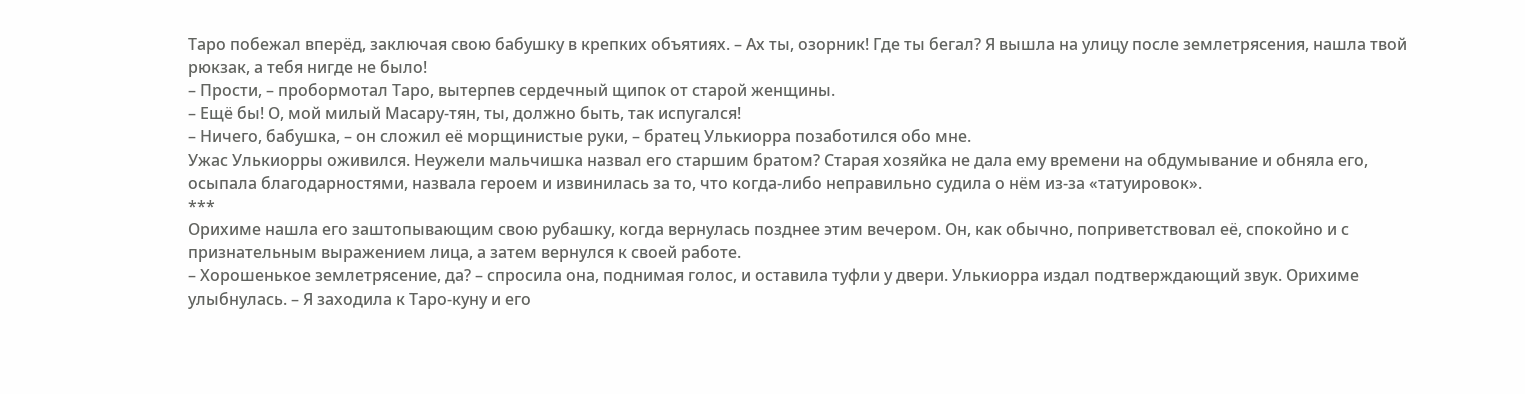Таро побежал вперёд, заключая свою бабушку в крепких объятиях. – Ах ты, озорник! Где ты бегал? Я вышла на улицу после землетрясения, нашла твой рюкзак, а тебя нигде не было!
– Прости, – пробормотал Таро, вытерпев сердечный щипок от старой женщины.
– Ещё бы! О, мой милый Масару-тян, ты, должно быть, так испугался!
– Ничего, бабушка, – он сложил её морщинистые руки, – братец Улькиорра позаботился обо мне.
Ужас Улькиорры оживился. Неужели мальчишка назвал его старшим братом? Старая хозяйка не дала ему времени на обдумывание и обняла его, осыпала благодарностями, назвала героем и извинилась за то, что когда-либо неправильно судила о нём из-за «татуировок».
***
Орихиме нашла его заштопывающим свою рубашку, когда вернулась позднее этим вечером. Он, как обычно, поприветствовал её, спокойно и с признательным выражением лица, а затем вернулся к своей работе.
– Хорошенькое землетрясение, да? – спросила она, поднимая голос, и оставила туфли у двери. Улькиорра издал подтверждающий звук. Орихиме улыбнулась. – Я заходила к Таро-куну и его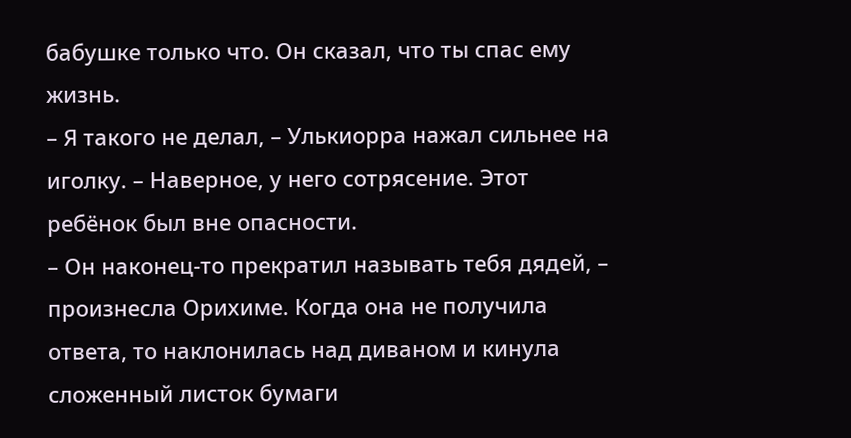бабушке только что. Он сказал, что ты спас ему жизнь.
– Я такого не делал, – Улькиорра нажал сильнее на иголку. – Наверное, у него сотрясение. Этот ребёнок был вне опасности.
– Он наконец-то прекратил называть тебя дядей, – произнесла Орихиме. Когда она не получила ответа, то наклонилась над диваном и кинула сложенный листок бумаги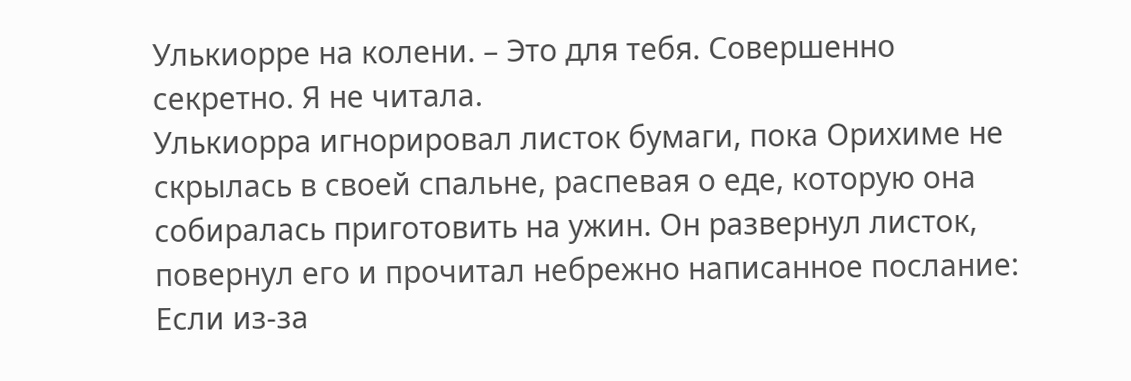Улькиорре на колени. – Это для тебя. Совершенно секретно. Я не читала.
Улькиорра игнорировал листок бумаги, пока Орихиме не скрылась в своей спальне, распевая о еде, которую она собиралась приготовить на ужин. Он развернул листок, повернул его и прочитал небрежно написанное послание:
Если из-за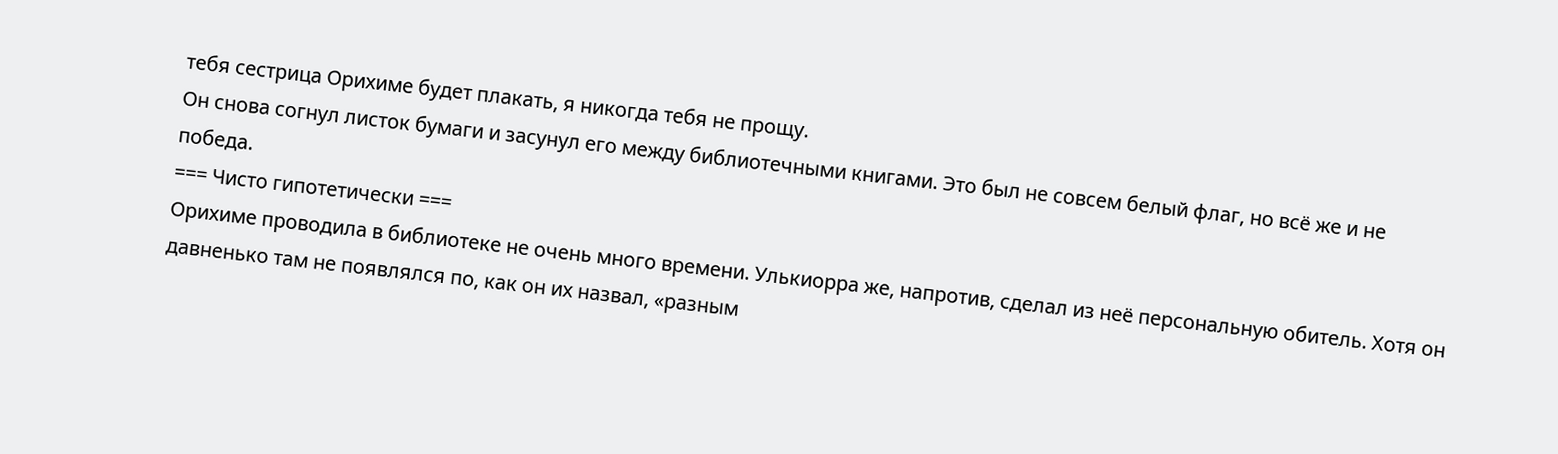тебя сестрица Орихиме будет плакать, я никогда тебя не прощу.
Он снова согнул листок бумаги и засунул его между библиотечными книгами. Это был не совсем белый флаг, но всё же и не победа.
=== Чисто гипотетически ===
Орихиме проводила в библиотеке не очень много времени. Улькиорра же, напротив, сделал из неё персональную обитель. Хотя он давненько там не появлялся по, как он их назвал, «разным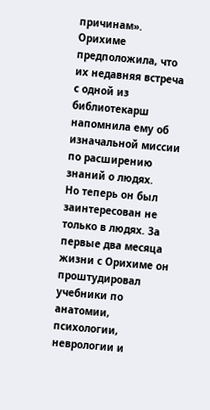причинам». Орихиме предположила, что их недавняя встреча с одной из библиотекарш напомнила ему об изначальной миссии по расширению знаний о людях.
Но теперь он был заинтересован не только в людях. За первые два месяца жизни с Орихиме он проштудировал учебники по анатомии, психологии, неврологии и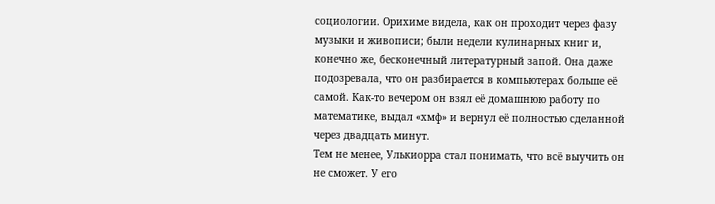социологии. Орихиме видела, как он проходит через фазу музыки и живописи; были недели кулинарных книг и, конечно же, бесконечный литературный запой. Она даже подозревала, что он разбирается в компьютерах больше её самой. Как-то вечером он взял её домашнюю работу по математике, выдал «хмф» и вернул её полностью сделанной через двадцать минут.
Тем не менее, Улькиорра стал понимать, что всё выучить он не сможет. У его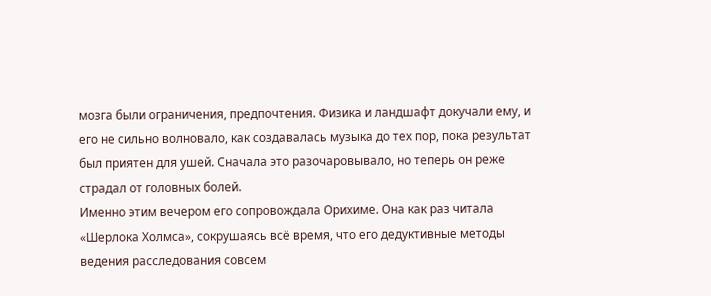мозга были ограничения, предпочтения. Физика и ландшафт докучали ему, и его не сильно волновало, как создавалась музыка до тех пор, пока результат был приятен для ушей. Сначала это разочаровывало, но теперь он реже страдал от головных болей.
Именно этим вечером его сопровождала Орихиме. Она как раз читала «Шерлока Холмса», сокрушаясь всё время, что его дедуктивные методы ведения расследования совсем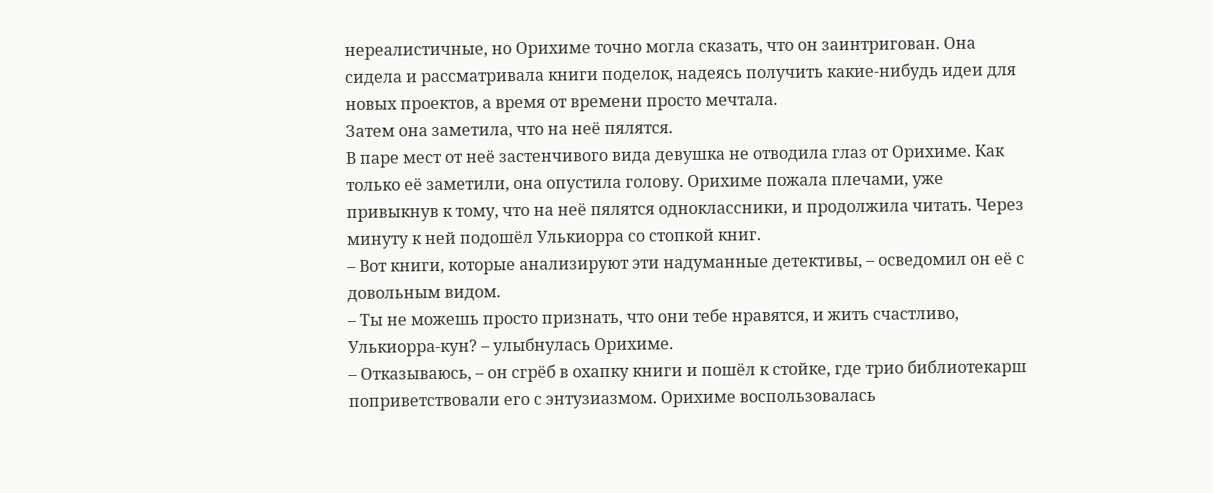нереалистичные, но Орихиме точно могла сказать, что он заинтригован. Она сидела и рассматривала книги поделок, надеясь получить какие-нибудь идеи для новых проектов, а время от времени просто мечтала.
Затем она заметила, что на неё пялятся.
В паре мест от неё застенчивого вида девушка не отводила глаз от Орихиме. Как только её заметили, она опустила голову. Орихиме пожала плечами, уже привыкнув к тому, что на неё пялятся одноклассники, и продолжила читать. Через минуту к ней подошёл Улькиорра со стопкой книг.
– Вот книги, которые анализируют эти надуманные детективы, – осведомил он её с довольным видом.
– Ты не можешь просто признать, что они тебе нравятся, и жить счастливо, Улькиорра-кун? – улыбнулась Орихиме.
– Отказываюсь, – он сгрёб в охапку книги и пошёл к стойке, где трио библиотекарш поприветствовали его с энтузиазмом. Орихиме воспользовалась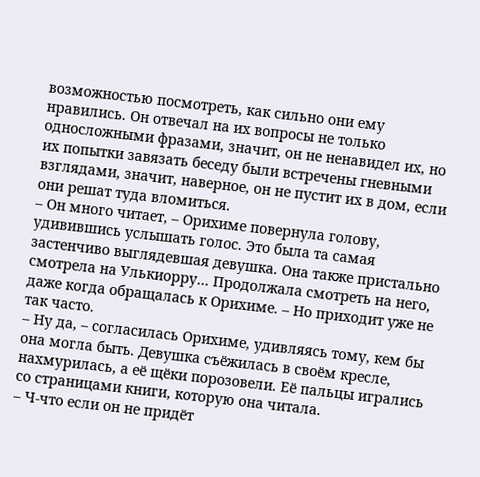возможностью посмотреть, как сильно они ему нравились. Он отвечал на их вопросы не только односложными фразами, значит, он не ненавидел их, но их попытки завязать беседу были встречены гневными взглядами, значит, наверное, он не пустит их в дом, если они решат туда вломиться.
– Он много читает, – Орихиме повернула голову, удивившись услышать голос. Это была та самая застенчиво выглядевшая девушка. Она также пристально смотрела на Улькиорру… Продолжала смотреть на него, даже когда обращалась к Орихиме. – Но приходит уже не так часто.
– Ну да, – согласилась Орихиме, удивляясь тому, кем бы она могла быть. Девушка съёжилась в своём кресле, нахмурилась, а её щёки порозовели. Её пальцы игрались со страницами книги, которую она читала.
– Ч-что если он не придёт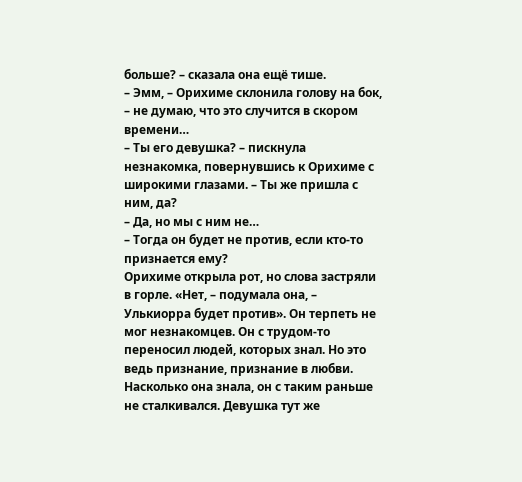больше? – сказала она ещё тише.
– Эмм, – Орихиме склонила голову на бок, – не думаю, что это случится в скором времени…
– Ты его девушка? – пискнула незнакомка, повернувшись к Орихиме с широкими глазами. – Ты же пришла с ним, да?
– Да, но мы с ним не…
– Тогда он будет не против, если кто-то признается ему?
Орихиме открыла рот, но слова застряли в горле. «Нет, – подумала она, – Улькиорра будет против». Он терпеть не мог незнакомцев. Он с трудом-то переносил людей, которых знал. Но это ведь признание, признание в любви. Насколько она знала, он с таким раньше не сталкивался. Девушка тут же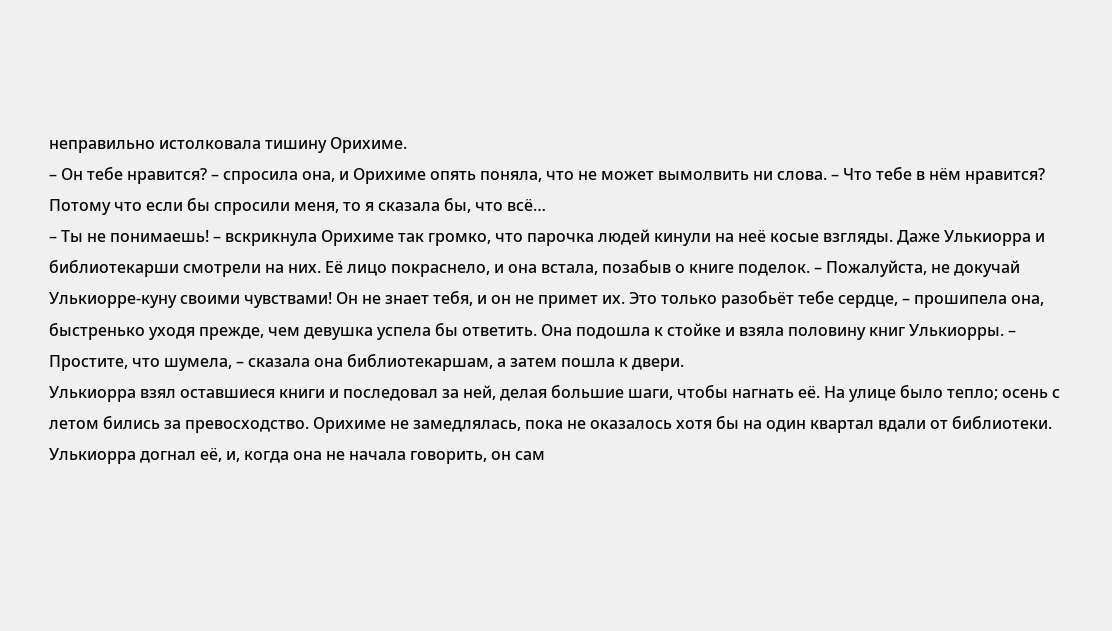неправильно истолковала тишину Орихиме.
– Он тебе нравится? – спросила она, и Орихиме опять поняла, что не может вымолвить ни слова. – Что тебе в нём нравится? Потому что если бы спросили меня, то я сказала бы, что всё…
– Ты не понимаешь! – вскрикнула Орихиме так громко, что парочка людей кинули на неё косые взгляды. Даже Улькиорра и библиотекарши смотрели на них. Её лицо покраснело, и она встала, позабыв о книге поделок. – Пожалуйста, не докучай Улькиорре-куну своими чувствами! Он не знает тебя, и он не примет их. Это только разобьёт тебе сердце, – прошипела она, быстренько уходя прежде, чем девушка успела бы ответить. Она подошла к стойке и взяла половину книг Улькиорры. – Простите, что шумела, – сказала она библиотекаршам, а затем пошла к двери.
Улькиорра взял оставшиеся книги и последовал за ней, делая большие шаги, чтобы нагнать её. На улице было тепло; осень с летом бились за превосходство. Орихиме не замедлялась, пока не оказалось хотя бы на один квартал вдали от библиотеки. Улькиорра догнал её, и, когда она не начала говорить, он сам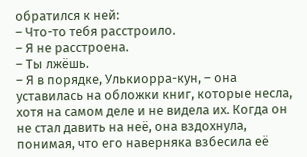обратился к ней:
– Что-то тебя расстроило.
– Я не расстроена.
– Ты лжёшь.
– Я в порядке, Улькиорра-кун, – она уставилась на обложки книг, которые несла, хотя на самом деле и не видела их. Когда он не стал давить на неё, она вздохнула, понимая, что его наверняка взбесила её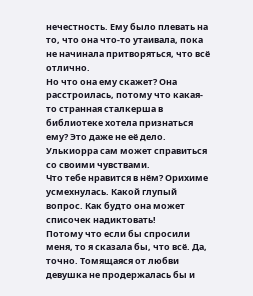нечестность. Ему было плевать на то, что она что-то утаивала, пока не начинала притворяться, что всё отлично.
Но что она ему скажет? Она расстроилась, потому что какая-то странная сталкерша в библиотеке хотела признаться ему? Это даже не её дело. Улькиорра сам может справиться со своими чувствами.
Что тебе нравится в нём? Орихиме усмехнулась. Какой глупый вопрос. Как будто она может списочек надиктовать!
Потому что если бы спросили меня, то я сказала бы, что всё. Да, точно. Томящаяся от любви девушка не продержалась бы и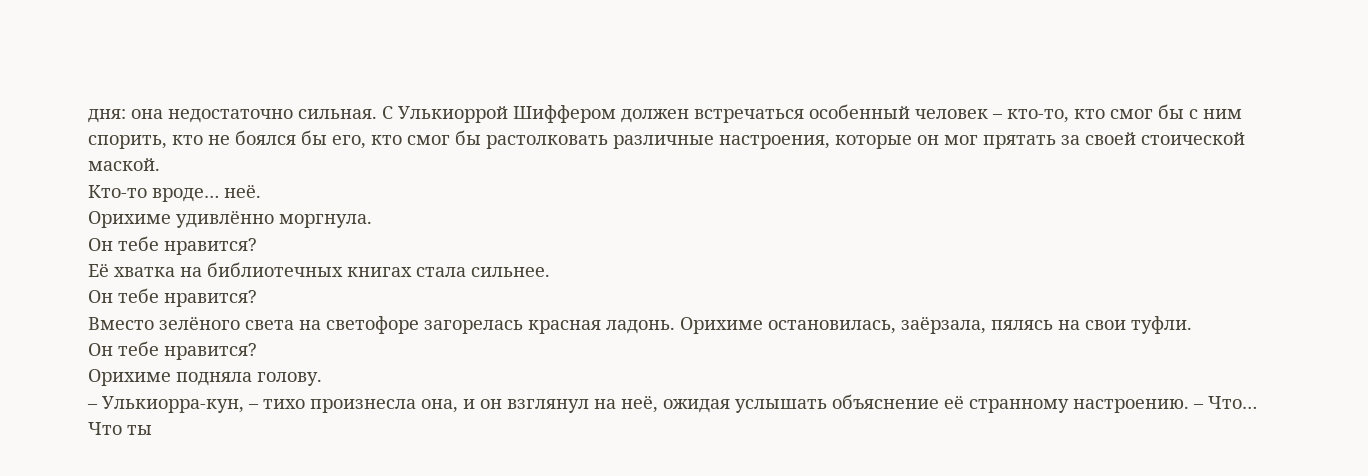дня: она недостаточно сильная. С Улькиоррой Шиффером должен встречаться особенный человек – кто-то, кто смог бы с ним спорить, кто не боялся бы его, кто смог бы растолковать различные настроения, которые он мог прятать за своей стоической маской.
Кто-то вроде… неё.
Орихиме удивлённо моргнула.
Он тебе нравится?
Её хватка на библиотечных книгах стала сильнее.
Он тебе нравится?
Вместо зелёного света на светофоре загорелась красная ладонь. Орихиме остановилась, заёрзала, пялясь на свои туфли.
Он тебе нравится?
Орихиме подняла голову.
– Улькиорра-кун, – тихо произнесла она, и он взглянул на неё, ожидая услышать объяснение её странному настроению. – Что… Что ты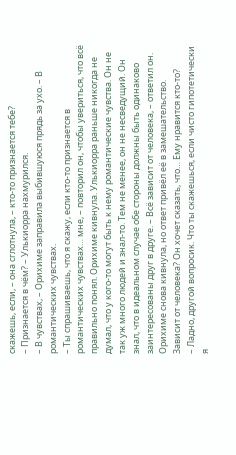скажешь, если, – она сглотнула, – кто-то признается тебе?
– Признается в чём? – Улькиорра нахмурился.
– В чувствах, – Орихиме заправила выбившуюся прядь за ухо. – В романтических чувствах.
– Ты спрашиваешь, что я скажу, если кто-то признается в романтических чувствах… мне, – повторил он, чтобы увериться, что всё правильно понял. Орихиме кивнула. Улькиорра раньше никогда не думал, что у кого-то могут быть к нему романтические чувства. Он не так уж много людей и знал-то. Тем не менее, он не несведущий. Он знал, что в идеальном случае обе стороны должны быть одинаково заинтересованы друг в друге. – Всё зависит от человека, – ответил он.
Орихиме снова кивнула, но ответ привёл её в замешательство. Зависит от человека? Он хочет сказать, что… Ему нравится кто-то?
– Ладно, другой вопросик. Что ты скажешься, если чисто гипотетически я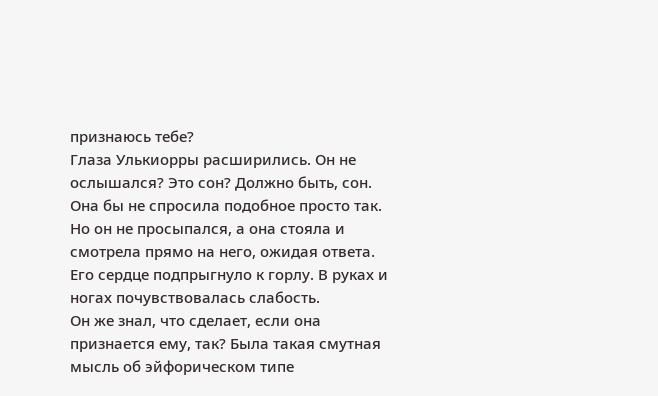признаюсь тебе?
Глаза Улькиорры расширились. Он не ослышался? Это сон? Должно быть, сон. Она бы не спросила подобное просто так. Но он не просыпался, а она стояла и смотрела прямо на него, ожидая ответа. Его сердце подпрыгнуло к горлу. В руках и ногах почувствовалась слабость.
Он же знал, что сделает, если она признается ему, так? Была такая смутная мысль об эйфорическом типе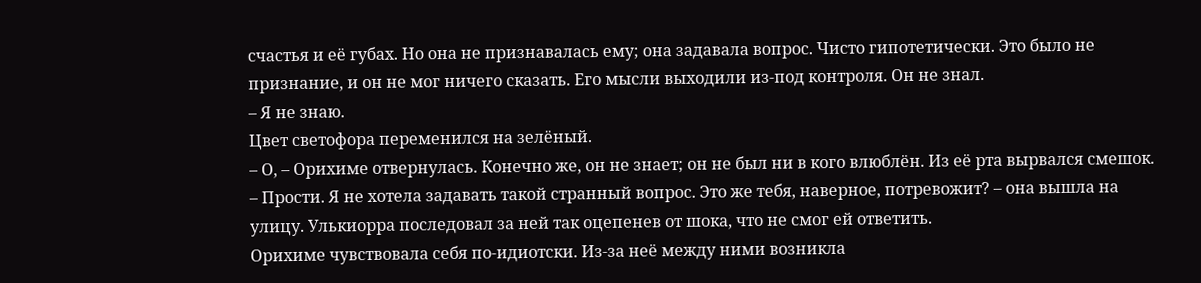счастья и её губах. Но она не признавалась ему; она задавала вопрос. Чисто гипотетически. Это было не признание, и он не мог ничего сказать. Его мысли выходили из-под контроля. Он не знал.
– Я не знаю.
Цвет светофора переменился на зелёный.
– О, – Орихиме отвернулась. Конечно же, он не знает; он не был ни в кого влюблён. Из её рта вырвался смешок. – Прости. Я не хотела задавать такой странный вопрос. Это же тебя, наверное, потревожит? – она вышла на улицу. Улькиорра последовал за ней так оцепенев от шока, что не смог ей ответить.
Орихиме чувствовала себя по-идиотски. Из-за неё между ними возникла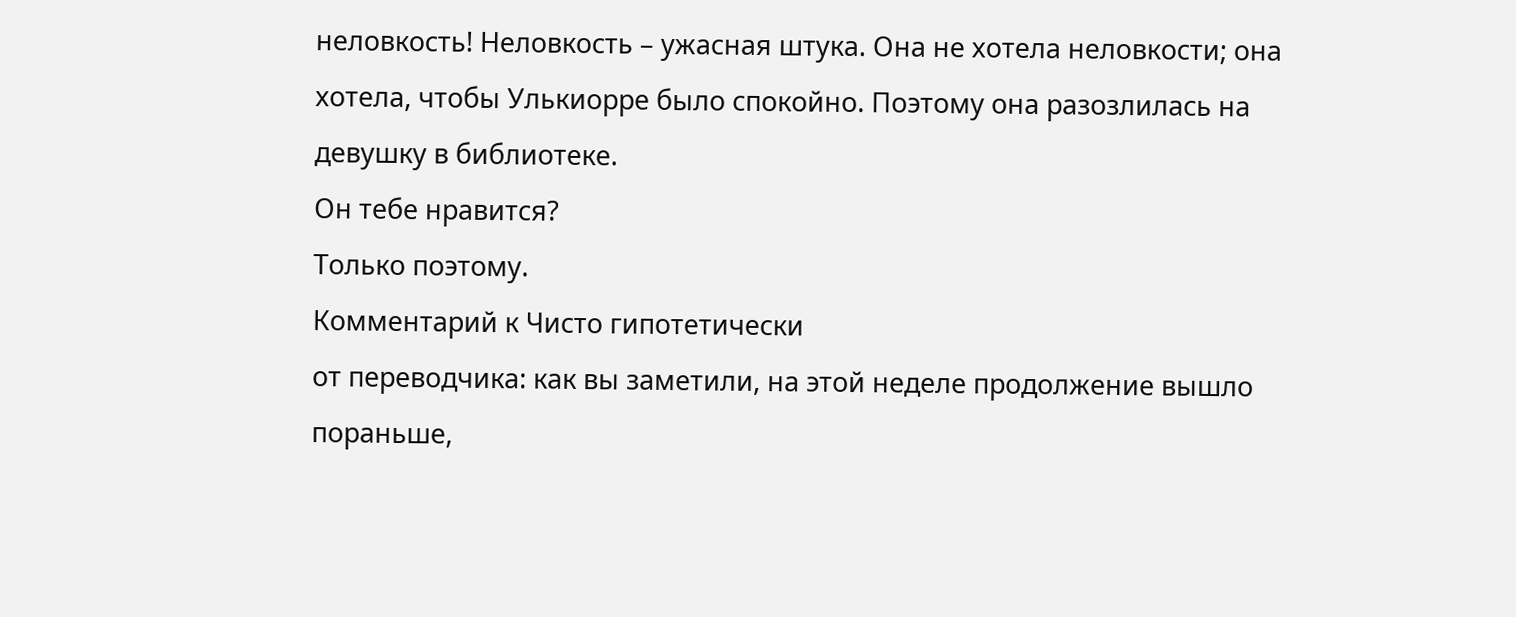неловкость! Неловкость – ужасная штука. Она не хотела неловкости; она хотела, чтобы Улькиорре было спокойно. Поэтому она разозлилась на девушку в библиотеке.
Он тебе нравится?
Только поэтому.
Комментарий к Чисто гипотетически
от переводчика: как вы заметили, на этой неделе продолжение вышло пораньше,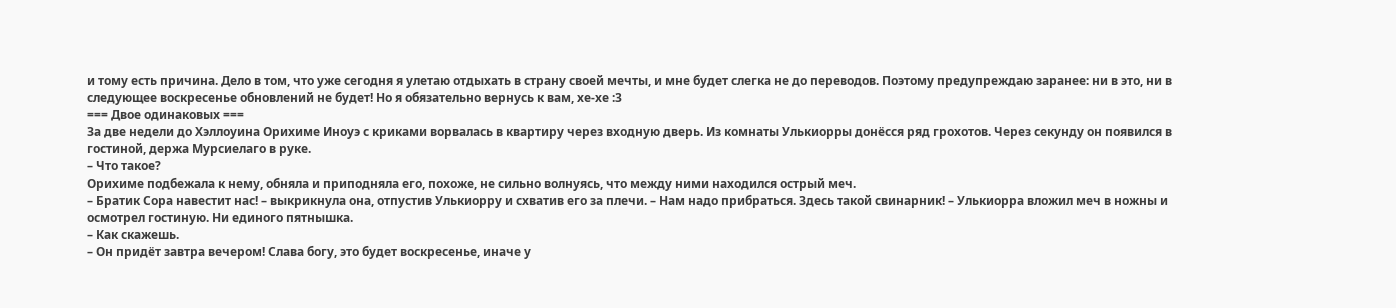и тому есть причина. Дело в том, что уже сегодня я улетаю отдыхать в страну своей мечты, и мне будет слегка не до переводов. Поэтому предупреждаю заранее: ни в это, ни в следующее воскресенье обновлений не будет! Но я обязательно вернусь к вам, хе-хе :3
=== Двое одинаковых ===
За две недели до Хэллоуина Орихиме Иноуэ с криками ворвалась в квартиру через входную дверь. Из комнаты Улькиорры донёсся ряд грохотов. Через секунду он появился в гостиной, держа Мурсиелаго в руке.
– Что такое?
Орихиме подбежала к нему, обняла и приподняла его, похоже, не сильно волнуясь, что между ними находился острый меч.
– Братик Сора навестит нас! – выкрикнула она, отпустив Улькиорру и схватив его за плечи. – Нам надо прибраться. Здесь такой свинарник! – Улькиорра вложил меч в ножны и осмотрел гостиную. Ни единого пятнышка.
– Как скажешь.
– Он придёт завтра вечером! Слава богу, это будет воскресенье, иначе у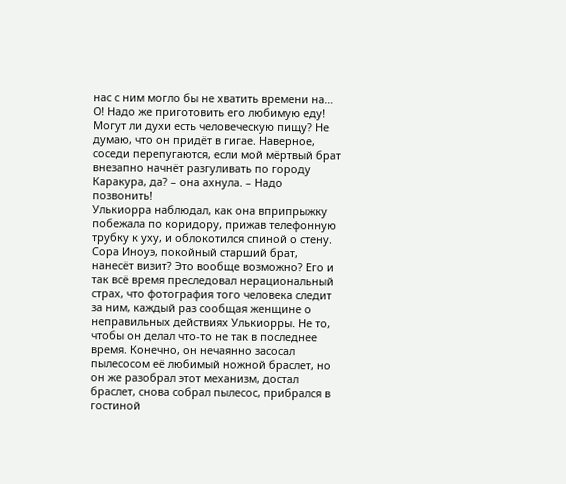нас с ним могло бы не хватить времени на… О! Надо же приготовить его любимую еду! Могут ли духи есть человеческую пищу? Не думаю, что он придёт в гигае. Наверное, соседи перепугаются, если мой мёртвый брат внезапно начнёт разгуливать по городу Каракура, да? – она ахнула. – Надо позвонить!
Улькиорра наблюдал, как она вприпрыжку побежала по коридору, прижав телефонную трубку к уху, и облокотился спиной о стену. Сора Иноуэ, покойный старший брат, нанесёт визит? Это вообще возможно? Его и так всё время преследовал нерациональный страх, что фотография того человека следит за ним, каждый раз сообщая женщине о неправильных действиях Улькиорры. Не то, чтобы он делал что-то не так в последнее время. Конечно, он нечаянно засосал пылесосом её любимый ножной браслет, но он же разобрал этот механизм, достал браслет, снова собрал пылесос, прибрался в гостиной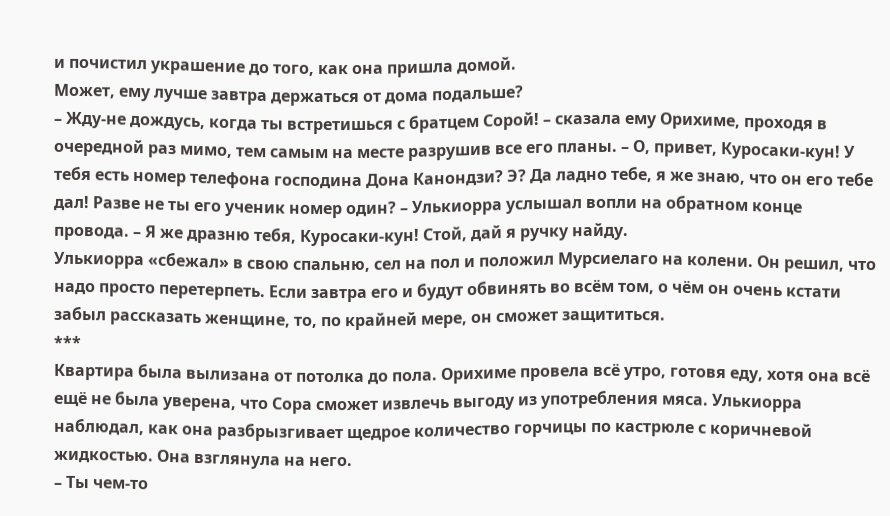и почистил украшение до того, как она пришла домой.
Может, ему лучше завтра держаться от дома подальше?
– Жду-не дождусь, когда ты встретишься с братцем Сорой! – сказала ему Орихиме, проходя в очередной раз мимо, тем самым на месте разрушив все его планы. – О, привет, Куросаки-кун! У тебя есть номер телефона господина Дона Канондзи? Э? Да ладно тебе, я же знаю, что он его тебе дал! Разве не ты его ученик номер один? – Улькиорра услышал вопли на обратном конце провода. – Я же дразню тебя, Куросаки-кун! Стой, дай я ручку найду.
Улькиорра «сбежал» в свою спальню, сел на пол и положил Мурсиелаго на колени. Он решил, что надо просто перетерпеть. Если завтра его и будут обвинять во всём том, о чём он очень кстати забыл рассказать женщине, то, по крайней мере, он сможет защититься.
***
Квартира была вылизана от потолка до пола. Орихиме провела всё утро, готовя еду, хотя она всё ещё не была уверена, что Сора сможет извлечь выгоду из употребления мяса. Улькиорра наблюдал, как она разбрызгивает щедрое количество горчицы по кастрюле с коричневой жидкостью. Она взглянула на него.
– Ты чем-то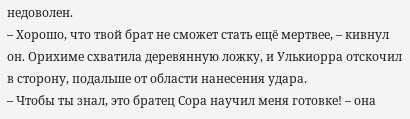недоволен.
– Хорошо, что твой брат не сможет стать ещё мертвее, – кивнул он. Орихиме схватила деревянную ложку, и Улькиорра отскочил в сторону, подальше от области нанесения удара.
– Чтобы ты знал, это братец Сора научил меня готовке! – она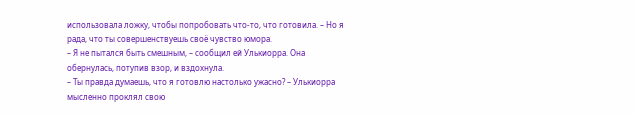использовала ложку, чтобы попробовать что-то, что готовила. – Но я рада, что ты совершенствуешь своё чувство юмора.
– Я не пытался быть смешным, – сообщил ей Улькиорра. Она обернулась, потупив взор, и вздохнула.
– Ты правда думаешь, что я готовлю настолько ужасно? – Улькиорра мысленно проклял свою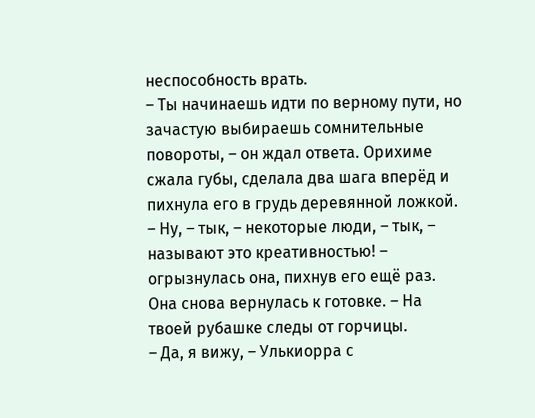неспособность врать.
– Ты начинаешь идти по верному пути, но зачастую выбираешь сомнительные повороты, – он ждал ответа. Орихиме сжала губы, сделала два шага вперёд и пихнула его в грудь деревянной ложкой.
– Ну, – тык, – некоторые люди, – тык, – называют это креативностью! – огрызнулась она, пихнув его ещё раз. Она снова вернулась к готовке. – На твоей рубашке следы от горчицы.
– Да, я вижу, – Улькиорра с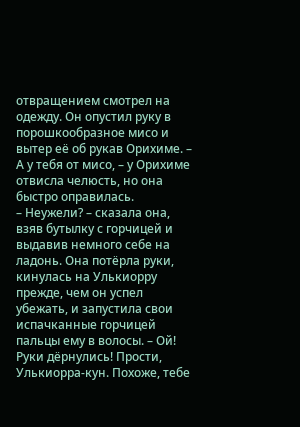отвращением смотрел на одежду. Он опустил руку в порошкообразное мисо и вытер её об рукав Орихиме. – А у тебя от мисо, – у Орихиме отвисла челюсть, но она быстро оправилась.
– Неужели? – сказала она, взяв бутылку с горчицей и выдавив немного себе на ладонь. Она потёрла руки, кинулась на Улькиорру прежде, чем он успел убежать, и запустила свои испачканные горчицей пальцы ему в волосы. – Ой! Руки дёрнулись! Прости, Улькиорра-кун. Похоже, тебе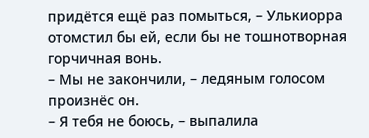придётся ещё раз помыться, – Улькиорра отомстил бы ей, если бы не тошнотворная горчичная вонь.
– Мы не закончили, – ледяным голосом произнёс он.
– Я тебя не боюсь, – выпалила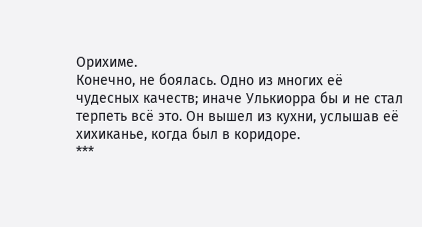Орихиме.
Конечно, не боялась. Одно из многих её чудесных качеств; иначе Улькиорра бы и не стал терпеть всё это. Он вышел из кухни, услышав её хихиканье, когда был в коридоре.
***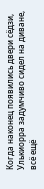Когда наконец появились двери сёдзи, Улькиорра задумчиво сидел на диване, всё ещё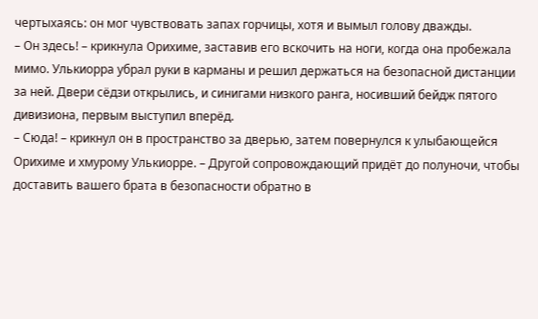чертыхаясь: он мог чувствовать запах горчицы, хотя и вымыл голову дважды.
– Он здесь! – крикнула Орихиме, заставив его вскочить на ноги, когда она пробежала мимо. Улькиорра убрал руки в карманы и решил держаться на безопасной дистанции за ней. Двери сёдзи открылись, и синигами низкого ранга, носивший бейдж пятого дивизиона, первым выступил вперёд.
– Сюда! – крикнул он в пространство за дверью, затем повернулся к улыбающейся Орихиме и хмурому Улькиорре. – Другой сопровождающий придёт до полуночи, чтобы доставить вашего брата в безопасности обратно в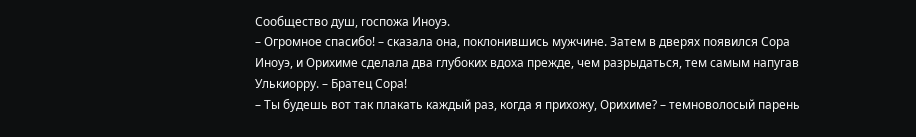Сообщество душ, госпожа Иноуэ.
– Огромное спасибо! – сказала она, поклонившись мужчине. Затем в дверях появился Сора Иноуэ, и Орихиме сделала два глубоких вдоха прежде, чем разрыдаться, тем самым напугав Улькиорру. – Братец Сора!
– Ты будешь вот так плакать каждый раз, когда я прихожу, Орихиме? – темноволосый парень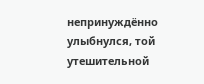непринуждённо улыбнулся, той утешительной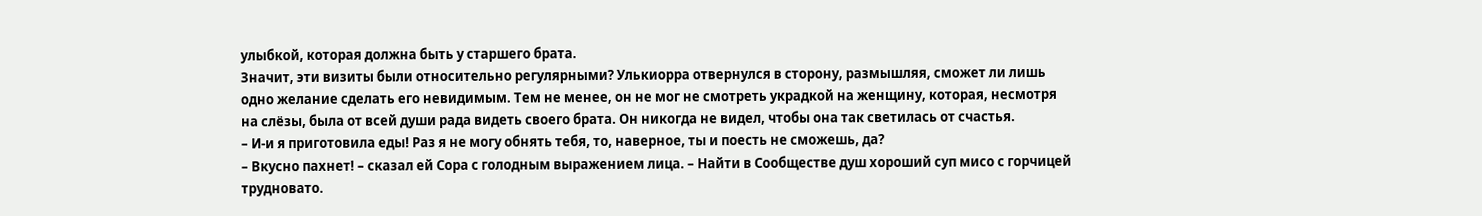улыбкой, которая должна быть у старшего брата.
Значит, эти визиты были относительно регулярными? Улькиорра отвернулся в сторону, размышляя, сможет ли лишь одно желание сделать его невидимым. Тем не менее, он не мог не смотреть украдкой на женщину, которая, несмотря на слёзы, была от всей души рада видеть своего брата. Он никогда не видел, чтобы она так светилась от счастья.
– И-и я приготовила еды! Раз я не могу обнять тебя, то, наверное, ты и поесть не сможешь, да?
– Вкусно пахнет! – сказал ей Сора с голодным выражением лица. – Найти в Сообществе душ хороший суп мисо с горчицей трудновато.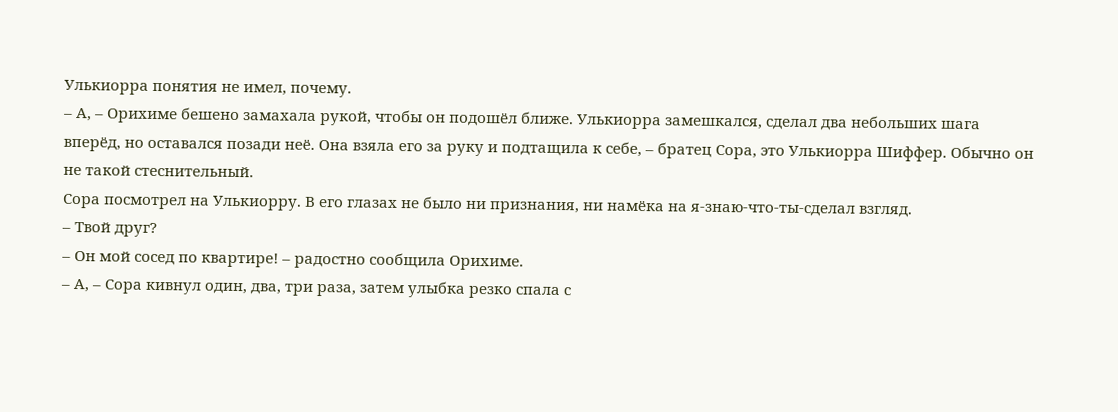Улькиорра понятия не имел, почему.
– А, – Орихиме бешено замахала рукой, чтобы он подошёл ближе. Улькиорра замешкался, сделал два небольших шага вперёд, но оставался позади неё. Она взяла его за руку и подтащила к себе, – братец Сора, это Улькиорра Шиффер. Обычно он не такой стеснительный.
Сора посмотрел на Улькиорру. В его глазах не было ни признания, ни намёка на я-знаю-что-ты-сделал взгляд.
– Твой друг?
– Он мой сосед по квартире! – радостно сообщила Орихиме.
– А, – Сора кивнул один, два, три раза, затем улыбка резко спала с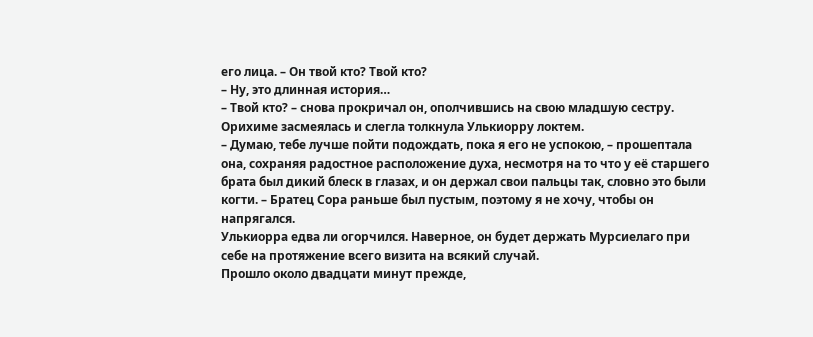его лица. – Он твой кто? Твой кто?
– Ну, это длинная история…
– Твой кто? – снова прокричал он, ополчившись на свою младшую сестру. Орихиме засмеялась и слегла толкнула Улькиорру локтем.
– Думаю, тебе лучше пойти подождать, пока я его не успокою, – прошептала она, сохраняя радостное расположение духа, несмотря на то что у её старшего брата был дикий блеск в глазах, и он держал свои пальцы так, словно это были когти. – Братец Сора раньше был пустым, поэтому я не хочу, чтобы он напрягался.
Улькиорра едва ли огорчился. Наверное, он будет держать Мурсиелаго при себе на протяжение всего визита на всякий случай.
Прошло около двадцати минут прежде,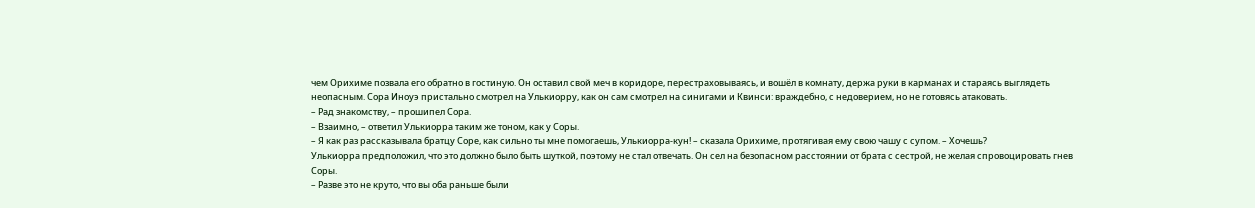чем Орихиме позвала его обратно в гостиную. Он оставил свой меч в коридоре, перестраховываясь, и вошёл в комнату, держа руки в карманах и стараясь выглядеть неопасным. Сора Иноуэ пристально смотрел на Улькиорру, как он сам смотрел на синигами и Квинси: враждебно, с недоверием, но не готовясь атаковать.
– Рад знакомству, – прошипел Сора.
– Взаимно, – ответил Улькиорра таким же тоном, как у Соры.
– Я как раз рассказывала братцу Соре, как сильно ты мне помогаешь, Улькиорра-кун! – сказала Орихиме, протягивая ему свою чашу с супом. – Хочешь?
Улькиорра предположил, что это должно было быть шуткой, поэтому не стал отвечать. Он сел на безопасном расстоянии от брата с сестрой, не желая спровоцировать гнев Соры.
– Разве это не круто, что вы оба раньше были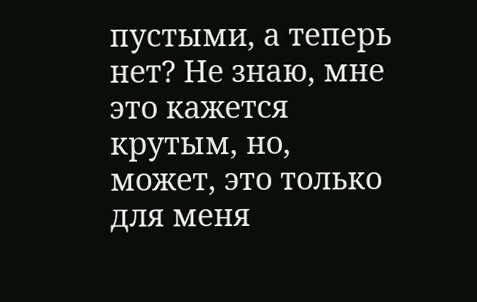пустыми, а теперь нет? Не знаю, мне это кажется крутым, но, может, это только для меня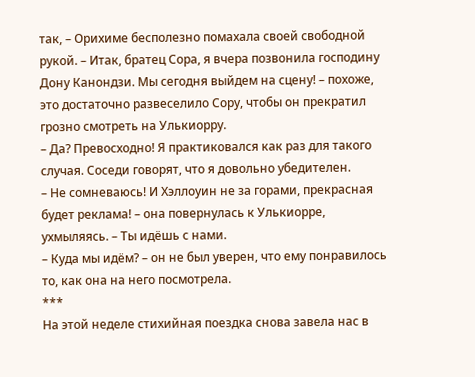так, – Орихиме бесполезно помахала своей свободной рукой. – Итак, братец Сора, я вчера позвонила господину Дону Канондзи. Мы сегодня выйдем на сцену! – похоже, это достаточно развеселило Сору, чтобы он прекратил грозно смотреть на Улькиорру.
– Да? Превосходно! Я практиковался как раз для такого случая. Соседи говорят, что я довольно убедителен.
– Не сомневаюсь! И Хэллоуин не за горами, прекрасная будет реклама! – она повернулась к Улькиорре, ухмыляясь. – Ты идёшь с нами.
– Куда мы идём? – он не был уверен, что ему понравилось то, как она на него посмотрела.
***
На этой неделе стихийная поездка снова завела нас в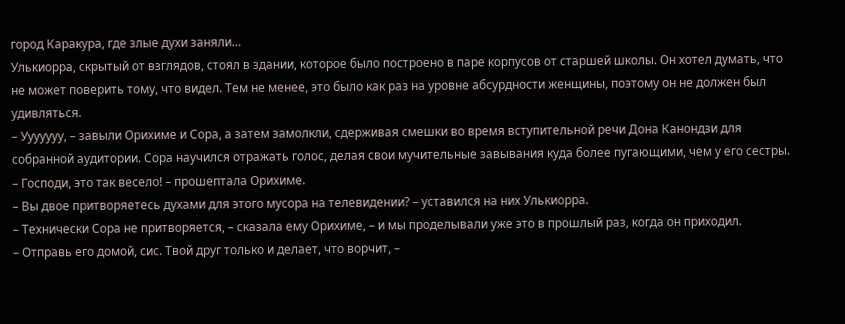город Каракура, где злые духи заняли…
Улькиорра, скрытый от взглядов, стоял в здании, которое было построено в паре корпусов от старшей школы. Он хотел думать, что не может поверить тому, что видел. Тем не менее, это было как раз на уровне абсурдности женщины, поэтому он не должен был удивляться.
– Ууууууу, – завыли Орихиме и Сора, а затем замолкли, сдерживая смешки во время вступительной речи Дона Канондзи для собранной аудитории. Сора научился отражать голос, делая свои мучительные завывания куда более пугающими, чем у его сестры.
– Господи, это так весело! – прошептала Орихиме.
– Вы двое притворяетесь духами для этого мусора на телевидении? – уставился на них Улькиорра.
– Технически Сора не притворяется, – сказала ему Орихиме, – и мы проделывали уже это в прошлый раз, когда он приходил.
– Отправь его домой, сис. Твой друг только и делает, что ворчит, –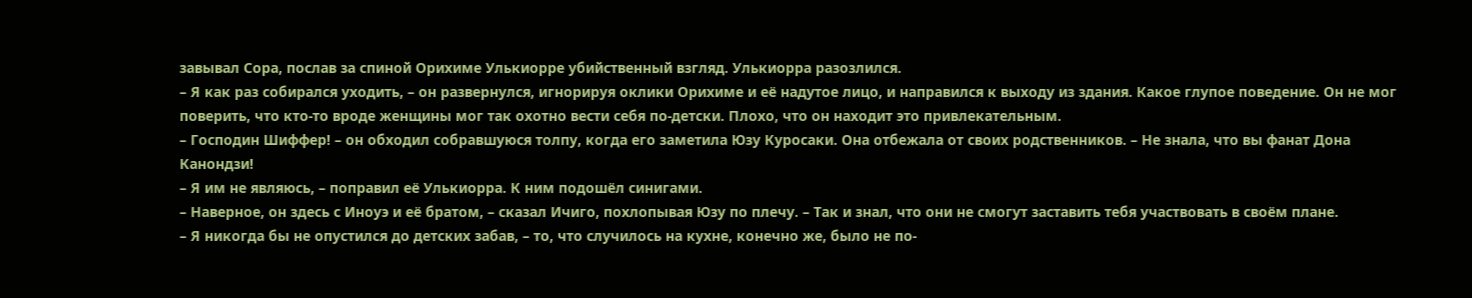завывал Сора, послав за спиной Орихиме Улькиорре убийственный взгляд. Улькиорра разозлился.
– Я как раз собирался уходить, – он развернулся, игнорируя оклики Орихиме и её надутое лицо, и направился к выходу из здания. Какое глупое поведение. Он не мог поверить, что кто-то вроде женщины мог так охотно вести себя по-детски. Плохо, что он находит это привлекательным.
– Господин Шиффер! – он обходил собравшуюся толпу, когда его заметила Юзу Куросаки. Она отбежала от своих родственников. – Не знала, что вы фанат Дона Канондзи!
– Я им не являюсь, – поправил её Улькиорра. К ним подошёл синигами.
– Наверное, он здесь с Иноуэ и её братом, – сказал Ичиго, похлопывая Юзу по плечу. – Так и знал, что они не смогут заставить тебя участвовать в своём плане.
– Я никогда бы не опустился до детских забав, – то, что случилось на кухне, конечно же, было не по-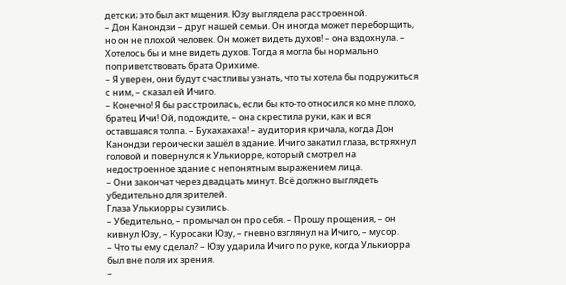детски; это был акт мщения. Юзу выглядела расстроенной.
– Дон Канондзи – друг нашей семьи. Он иногда может переборщить, но он не плохой человек. Он может видеть духов! – она вздохнула. – Хотелось бы и мне видеть духов. Тогда я могла бы нормально поприветствовать брата Орихиме.
– Я уверен, они будут счастливы узнать, что ты хотела бы подружиться с ним, – сказал ей Ичиго.
– Конечно! Я бы расстроилась, если бы кто-то относился ко мне плохо, братец Ичи! Ой, подождите, – она скрестила руки, как и вся оставшаяся толпа. – Бухахахаха! – аудитория кричала, когда Дон Канондзи героически зашёл в здание. Ичиго закатил глаза, встряхнул головой и повернулся к Улькиорре, который смотрел на недостроенное здание с непонятным выражением лица.
– Они закончат через двадцать минут. Всё должно выглядеть убедительно для зрителей.
Глаза Улькиорры сузились.
– Убедительно, – промычал он про себя. – Прошу прощения, – он кивнул Юзу, – Куросаки Юзу, – гневно взглянул на Ичиго, – мусор.
– Что ты ему сделал? – Юзу ударила Ичиго по руке, когда Улькиорра был вне поля их зрения.
–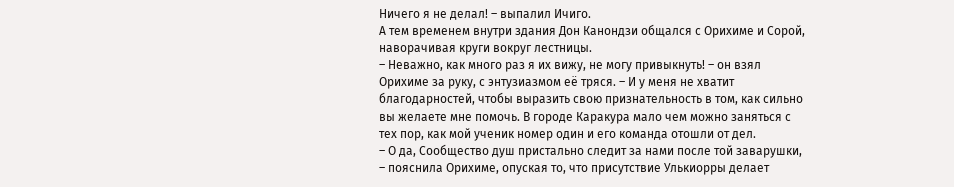Ничего я не делал! – выпалил Ичиго.
А тем временем внутри здания Дон Канондзи общался с Орихиме и Сорой, наворачивая круги вокруг лестницы.
– Неважно, как много раз я их вижу, не могу привыкнуть! – он взял Орихиме за руку, с энтузиазмом её тряся. – И у меня не хватит благодарностей, чтобы выразить свою признательность в том, как сильно вы желаете мне помочь. В городе Каракура мало чем можно заняться с тех пор, как мой ученик номер один и его команда отошли от дел.
– О да, Сообщество душ пристально следит за нами после той заварушки, – пояснила Орихиме, опуская то, что присутствие Улькиорры делает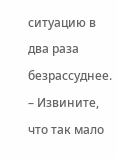ситуацию в два раза безрассуднее. – Извините, что так мало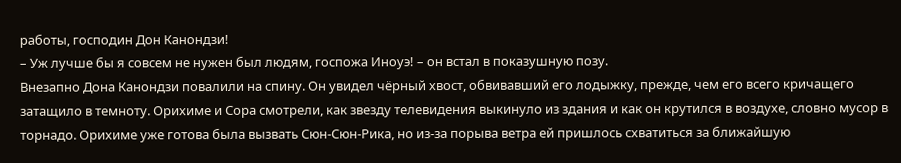работы, господин Дон Канондзи!
– Уж лучше бы я совсем не нужен был людям, госпожа Иноуэ! – он встал в показушную позу.
Внезапно Дона Канондзи повалили на спину. Он увидел чёрный хвост, обвивавший его лодыжку, прежде, чем его всего кричащего затащило в темноту. Орихиме и Сора смотрели, как звезду телевидения выкинуло из здания и как он крутился в воздухе, словно мусор в торнадо. Орихиме уже готова была вызвать Сюн-Сюн-Рика, но из-за порыва ветра ей пришлось схватиться за ближайшую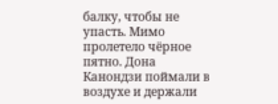балку, чтобы не упасть. Мимо пролетело чёрное пятно. Дона Канондзи поймали в воздухе и держали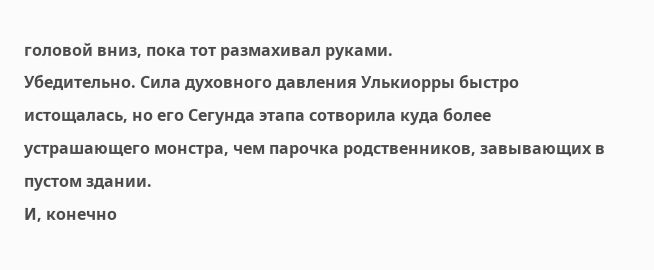головой вниз, пока тот размахивал руками.
Убедительно. Сила духовного давления Улькиорры быстро истощалась, но его Сегунда этапа сотворила куда более устрашающего монстра, чем парочка родственников, завывающих в пустом здании.
И, конечно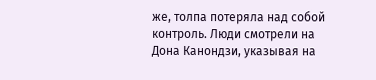же, толпа потеряла над собой контроль. Люди смотрели на Дона Канондзи, указывая на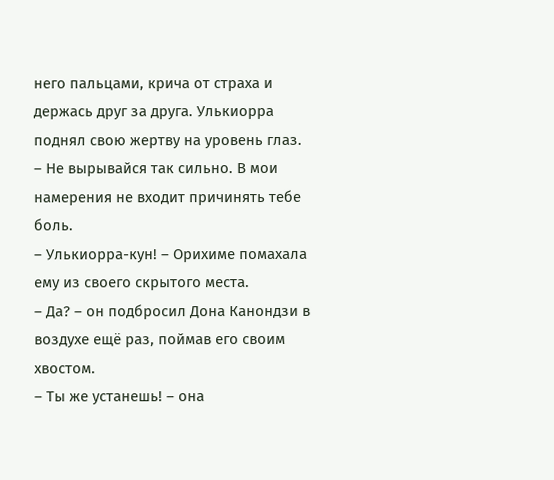него пальцами, крича от страха и держась друг за друга. Улькиорра поднял свою жертву на уровень глаз.
– Не вырывайся так сильно. В мои намерения не входит причинять тебе боль.
– Улькиорра-кун! – Орихиме помахала ему из своего скрытого места.
– Да? – он подбросил Дона Канондзи в воздухе ещё раз, поймав его своим хвостом.
– Ты же устанешь! – она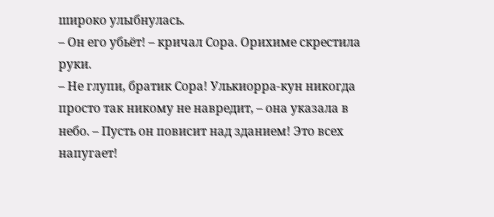широко улыбнулась.
– Он его убьёт! – кричал Сора. Орихиме скрестила руки.
– Не глупи, братик Сора! Улькиорра-кун никогда просто так никому не навредит, – она указала в небо. – Пусть он повисит над зданием! Это всех напугает!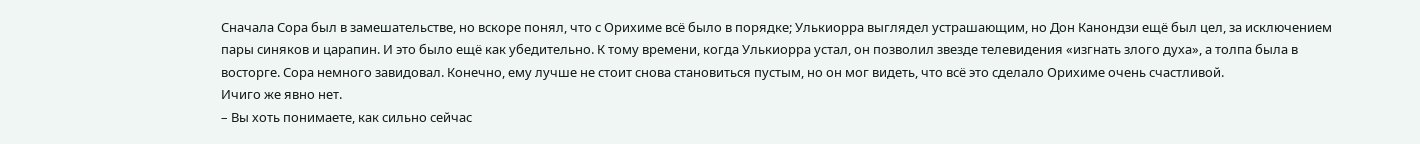Сначала Сора был в замешательстве, но вскоре понял, что с Орихиме всё было в порядке; Улькиорра выглядел устрашающим, но Дон Канондзи ещё был цел, за исключением пары синяков и царапин. И это было ещё как убедительно. К тому времени, когда Улькиорра устал, он позволил звезде телевидения «изгнать злого духа», а толпа была в восторге. Сора немного завидовал. Конечно, ему лучше не стоит снова становиться пустым, но он мог видеть, что всё это сделало Орихиме очень счастливой.
Ичиго же явно нет.
– Вы хоть понимаете, как сильно сейчас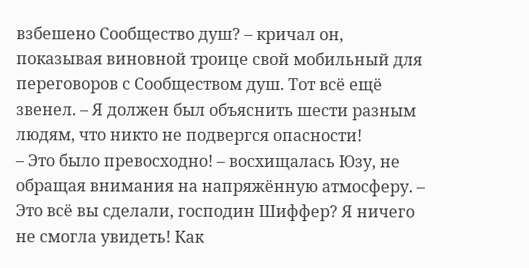взбешено Сообщество душ? – кричал он, показывая виновной троице свой мобильный для переговоров с Сообществом душ. Тот всё ещё звенел. – Я должен был объяснить шести разным людям, что никто не подвергся опасности!
– Это было превосходно! – восхищалась Юзу, не обращая внимания на напряжённую атмосферу. – Это всё вы сделали, господин Шиффер? Я ничего не смогла увидеть! Как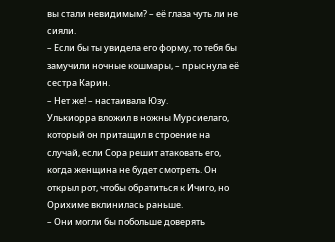вы стали невидимым? – её глаза чуть ли не сияли.
– Если бы ты увидела его форму, то тебя бы замучили ночные кошмары, – прыснула её сестра Карин.
– Нет же! – настаивала Юзу.
Улькиорра вложил в ножны Мурсиелаго, который он притащил в строение на случай, если Сора решит атаковать его, когда женщина не будет смотреть. Он открыл рот, чтобы обратиться к Ичиго, но Орихиме вклинилась раньше.
– Они могли бы побольше доверять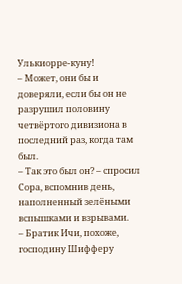Улькиорре-куну!
– Может, они бы и доверяли, если бы он не разрушил половину четвёртого дивизиона в последний раз, когда там был.
– Так это был он? – спросил Сора, вспомнив день, наполненный зелёными вспышками и взрывами.
– Братик Ичи, похоже, господину Шифферу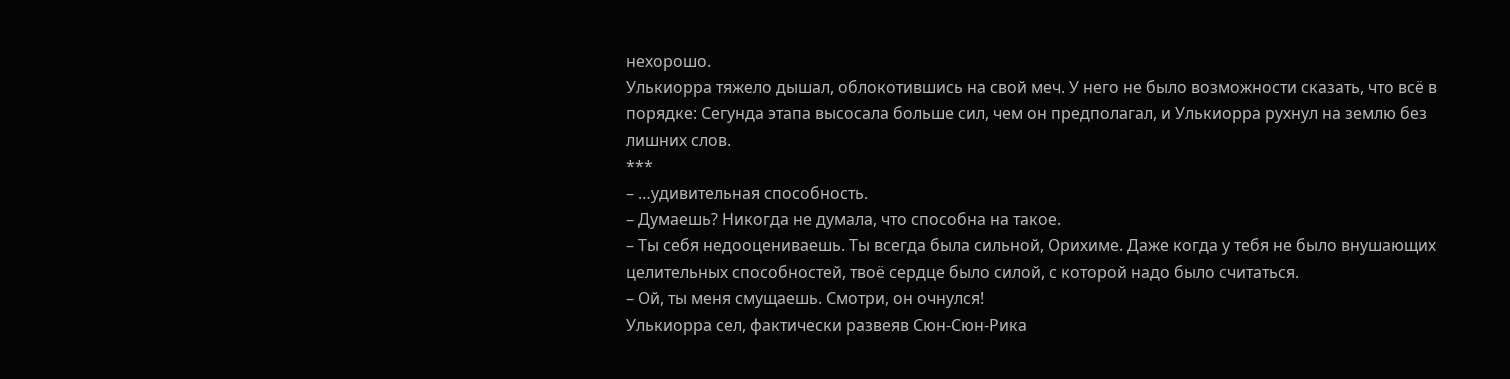нехорошо.
Улькиорра тяжело дышал, облокотившись на свой меч. У него не было возможности сказать, что всё в порядке: Сегунда этапа высосала больше сил, чем он предполагал, и Улькиорра рухнул на землю без лишних слов.
***
– …удивительная способность.
– Думаешь? Никогда не думала, что способна на такое.
– Ты себя недооцениваешь. Ты всегда была сильной, Орихиме. Даже когда у тебя не было внушающих целительных способностей, твоё сердце было силой, с которой надо было считаться.
– Ой, ты меня смущаешь. Смотри, он очнулся!
Улькиорра сел, фактически развеяв Сюн-Сюн-Рика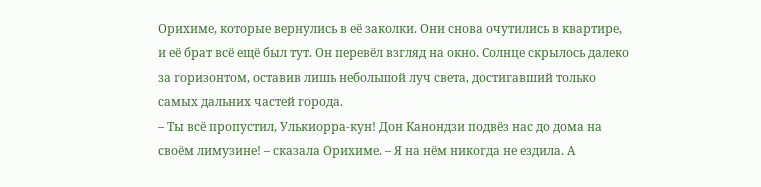Орихиме, которые вернулись в её заколки. Они снова очутились в квартире, и её брат всё ещё был тут. Он перевёл взгляд на окно. Солнце скрылось далеко за горизонтом, оставив лишь небольшой луч света, достигавший только самых дальних частей города.
– Ты всё пропустил, Улькиорра-кун! Дон Канондзи подвёз нас до дома на своём лимузине! – сказала Орихиме. – Я на нём никогда не ездила. А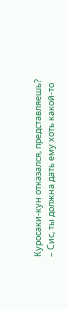Куросаки-кун отказался, представляешь?
– Сис, ты должна дать ему хоть какой-то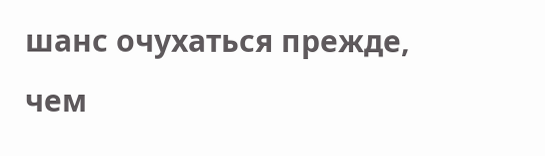шанс очухаться прежде, чем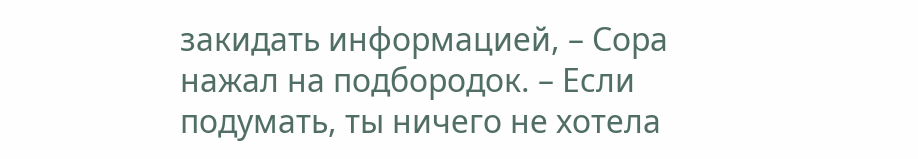закидать информацией, – Сора нажал на подбородок. – Если подумать, ты ничего не хотела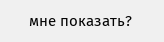мне показать?